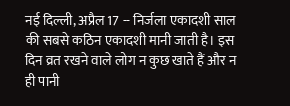नई दिल्ली, अप्रैल 17 -- निर्जला एकादशी साल की सबसे कठिन एकादशी मानी जाती है। इस दिन व्रत रखने वाले लोग न कुछ खाते हैं और न ही पानी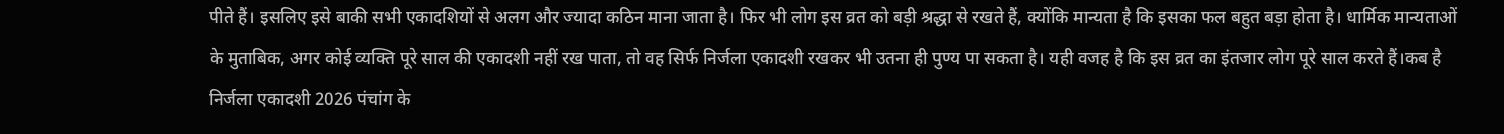पीते हैं। इसलिए इसे बाकी सभी एकादशियों से अलग और ज्यादा कठिन माना जाता है। फिर भी लोग इस व्रत को बड़ी श्रद्धा से रखते हैं, क्योंकि मान्यता है कि इसका फल बहुत बड़ा होता है। धार्मिक मान्यताओं के मुताबिक, अगर कोई व्यक्ति पूरे साल की एकादशी नहीं रख पाता, तो वह सिर्फ निर्जला एकादशी रखकर भी उतना ही पुण्य पा सकता है। यही वजह है कि इस व्रत का इंतजार लोग पूरे साल करते हैं।कब है निर्जला एकादशी 2026 पंचांग के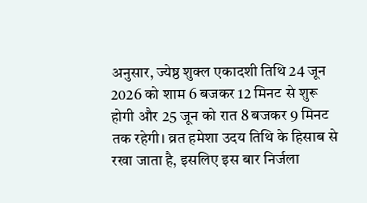अनुसार, ज्येष्ठ शुक्ल एकादशी तिथि 24 जून 2026 को शाम 6 बजकर 12 मिनट से शुरू होगी और 25 जून को रात 8 बजकर 9 मिनट तक रहेगी। व्रत हमेशा उदय तिथि के हिसाब से रखा जाता है, इसलिए इस बार निर्जला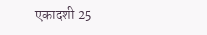एकादशी 25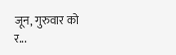जून, गुरुवार को र...